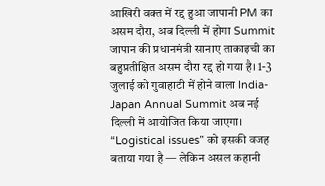आखिरी वक्त में रद्द हुआ जापानी PM का असम दौरा, अब दिल्ली में होगा Summit
जापान की प्रधानमंत्री सानाए ताकाइची का बहुप्रतीक्षित असम दौरा रद्द हो गया है। 1-3 जुलाई को गुवाहाटी में होने वाला India-Japan Annual Summit अब नई दिल्ली में आयोजित किया जाएगा। “Logistical issues” को इसकी वजह बताया गया है — लेकिन असल कहानी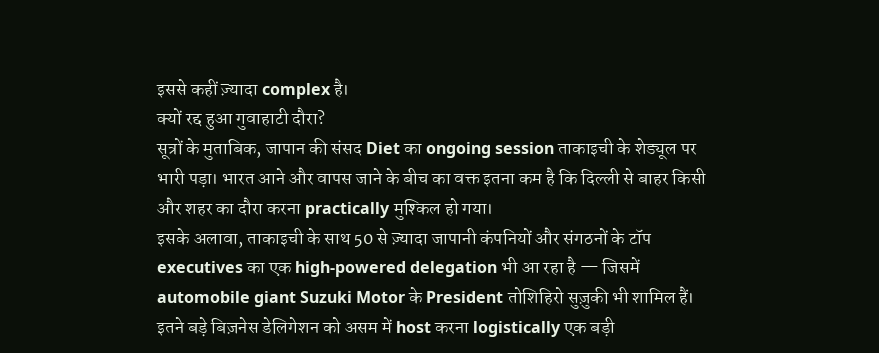इससे कहीं ज़्यादा complex है।
क्यों रद्द हुआ गुवाहाटी दौरा?
सूत्रों के मुताबिक, जापान की संसद Diet का ongoing session ताकाइची के शेड्यूल पर भारी पड़ा। भारत आने और वापस जाने के बीच का वक्त इतना कम है कि दिल्ली से बाहर किसी और शहर का दौरा करना practically मुश्किल हो गया।
इसके अलावा, ताकाइची के साथ 50 से ज़्यादा जापानी कंपनियों और संगठनों के टॉप executives का एक high-powered delegation भी आ रहा है — जिसमें automobile giant Suzuki Motor के President तोशिहिरो सुज़ुकी भी शामिल हैं। इतने बड़े बिज़नेस डेलिगेशन को असम में host करना logistically एक बड़ी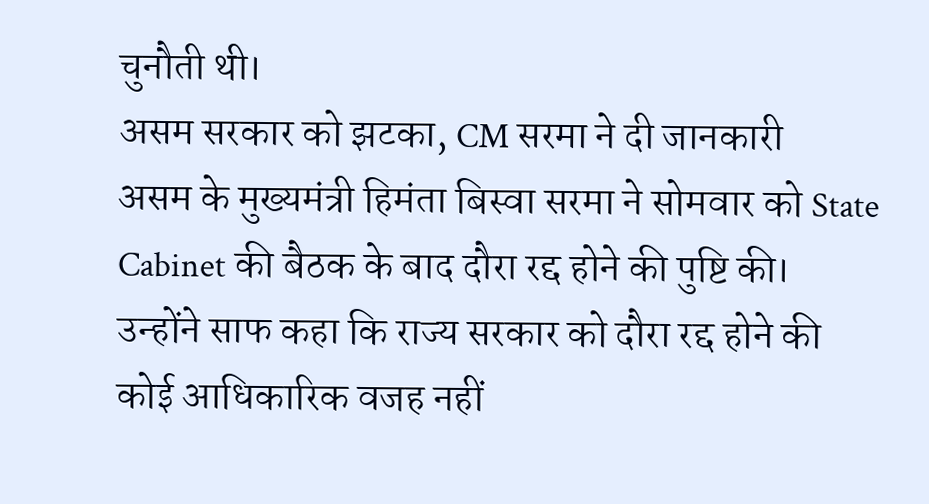चुनौती थी।
असम सरकार को झटका, CM सरमा ने दी जानकारी
असम के मुख्यमंत्री हिमंता बिस्वा सरमा ने सोमवार को State Cabinet की बैठक के बाद दौरा रद्द होने की पुष्टि की। उन्होंने साफ कहा कि राज्य सरकार को दौरा रद्द होने की कोई आधिकारिक वजह नहीं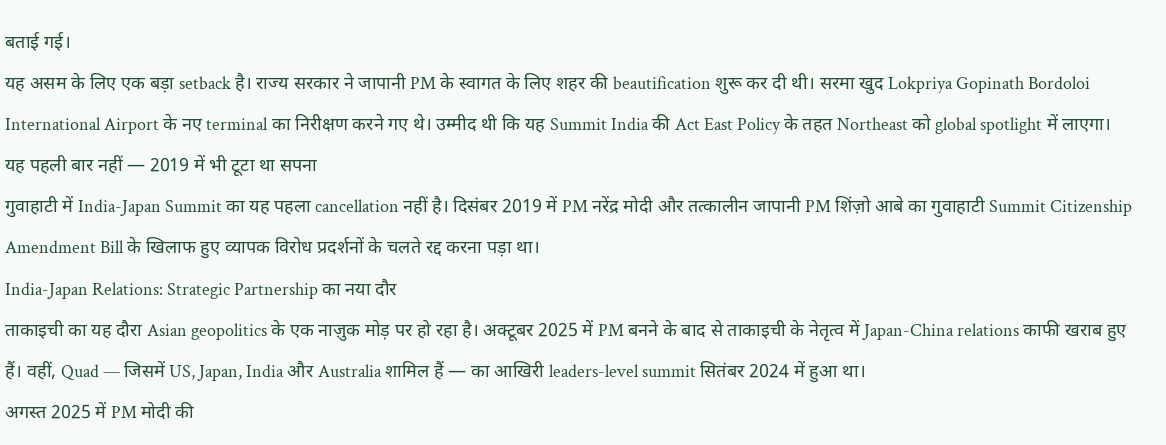बताई गई।
यह असम के लिए एक बड़ा setback है। राज्य सरकार ने जापानी PM के स्वागत के लिए शहर की beautification शुरू कर दी थी। सरमा खुद Lokpriya Gopinath Bordoloi International Airport के नए terminal का निरीक्षण करने गए थे। उम्मीद थी कि यह Summit India की Act East Policy के तहत Northeast को global spotlight में लाएगा।
यह पहली बार नहीं — 2019 में भी टूटा था सपना
गुवाहाटी में India-Japan Summit का यह पहला cancellation नहीं है। दिसंबर 2019 में PM नरेंद्र मोदी और तत्कालीन जापानी PM शिंज़ो आबे का गुवाहाटी Summit Citizenship Amendment Bill के खिलाफ हुए व्यापक विरोध प्रदर्शनों के चलते रद्द करना पड़ा था।
India-Japan Relations: Strategic Partnership का नया दौर
ताकाइची का यह दौरा Asian geopolitics के एक नाज़ुक मोड़ पर हो रहा है। अक्टूबर 2025 में PM बनने के बाद से ताकाइची के नेतृत्व में Japan-China relations काफी खराब हुए हैं। वहीं, Quad — जिसमें US, Japan, India और Australia शामिल हैं — का आखिरी leaders-level summit सितंबर 2024 में हुआ था।
अगस्त 2025 में PM मोदी की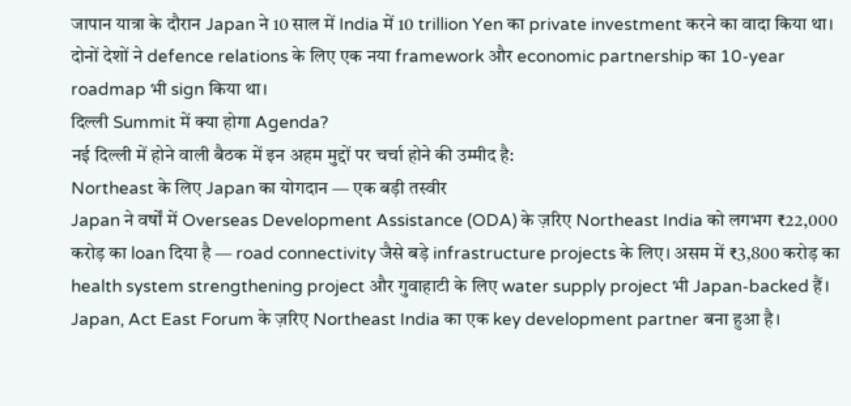जापान यात्रा के दौरान Japan ने 10 साल में India में 10 trillion Yen का private investment करने का वादा किया था। दोनों देशों ने defence relations के लिए एक नया framework और economic partnership का 10-year roadmap भी sign किया था।
दिल्ली Summit में क्या होगा Agenda?
नई दिल्ली में होने वाली बैठक में इन अहम मुद्दों पर चर्चा होने की उम्मीद है:
Northeast के लिए Japan का योगदान — एक बड़ी तस्वीर
Japan ने वर्षों में Overseas Development Assistance (ODA) के ज़रिए Northeast India को लगभग ₹22,000 करोड़ का loan दिया है — road connectivity जैसे बड़े infrastructure projects के लिए। असम में ₹3,800 करोड़ का health system strengthening project और गुवाहाटी के लिए water supply project भी Japan-backed हैं।
Japan, Act East Forum के ज़रिए Northeast India का एक key development partner बना हुआ है।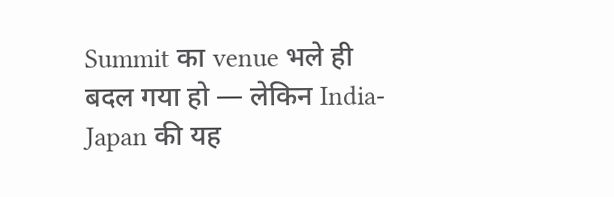Summit का venue भले ही बदल गया हो — लेकिन India-Japan की यह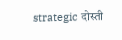strategic दोस्ती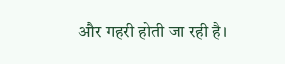और गहरी होती जा रही है।